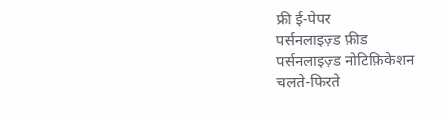फ्री ई-पेपर
पर्सनलाइज़्ड फ़ीड
पर्सनलाइज़्ड नोटिफ़िकेशन
चलते-फिरते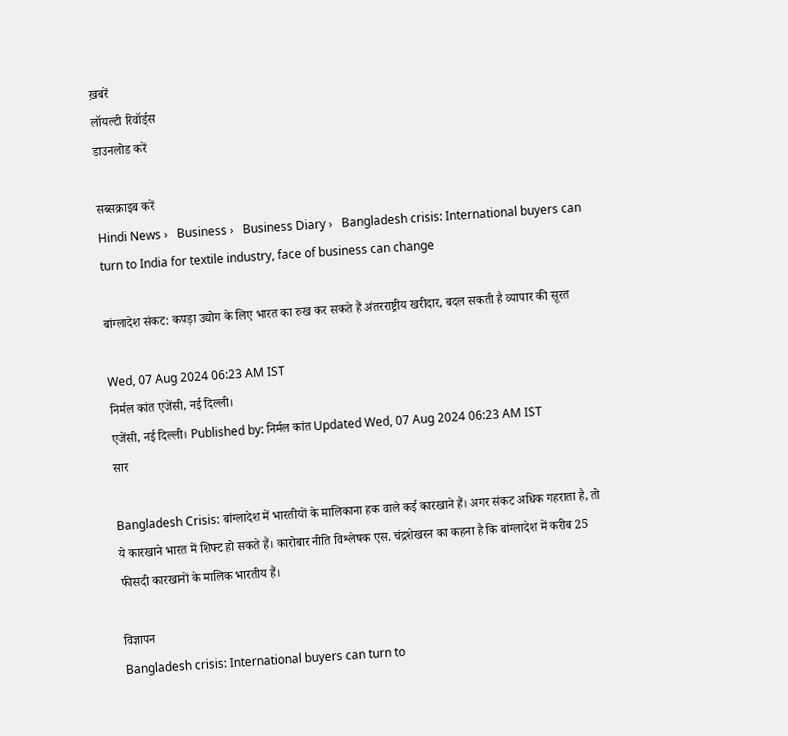ख़बरें
लॉयल्टी रिवॉर्ड्स
डाउनलोड करें

सब्सक्राइब करें
Hindi News ›   Business ›   Business Diary ›   Bangladesh crisis: International buyers can turn to India for textile industry, face of business can change

बांग्लादेश संकट: कपड़ा उद्योग के लिए भारत का रुख कर सकते हैं अंतरराष्ट्रीय खरीदार, बदल सकती है व्यापार की सूरत

Wed, 07 Aug 2024 06:23 AM IST
निर्मल कांत एजेंसी, नई दिल्ली।
एजेंसी, नई दिल्ली। Published by: निर्मल कांत Updated Wed, 07 Aug 2024 06:23 AM IST
सार

Bangladesh Crisis: बांग्लादेश में भारतीयों के मालिकाना हक वाले कई कारखाने हैं। अगर संकट अधिक गहराता है, तो ये कारखाने भारत में शिफ्ट हो सकते हैं। कारोबार नीति विश्लेषक एस. चंद्रशेखरन का कहना है कि बांग्लादेश में करीब 25 फीसदी कारखानों के मालिक भारतीय हैं।

विज्ञापन
Bangladesh crisis: International buyers can turn to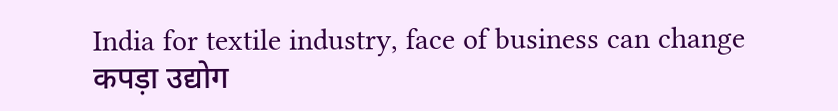India for textile industry, face of business can change
कपड़ा उद्योग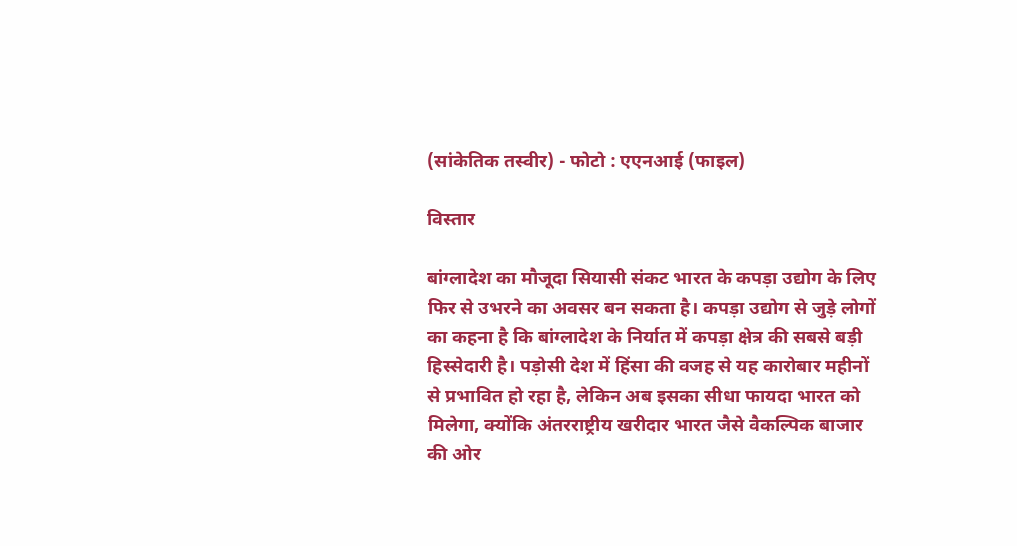(सांकेतिक तस्वीर) - फोटो : एएनआई (फाइल)

विस्तार

बांग्लादेश का मौजूदा सियासी संकट भारत के कपड़ा उद्योग के लिए फिर से उभरने का अवसर बन सकता है। कपड़ा उद्योग से जुड़े लोगों का कहना है कि बांग्लादेश के निर्यात में कपड़ा क्षेत्र की सबसे बड़ी हिस्सेदारी है। पड़ोसी देश में हिंसा की वजह से यह कारोबार महीनों से प्रभावित हो रहा है, लेकिन अब इसका सीधा फायदा भारत को मिलेगा, क्योंकि अंतरराष्ट्रीय खरीदार भारत जैसे वैकल्पिक बाजार की ओर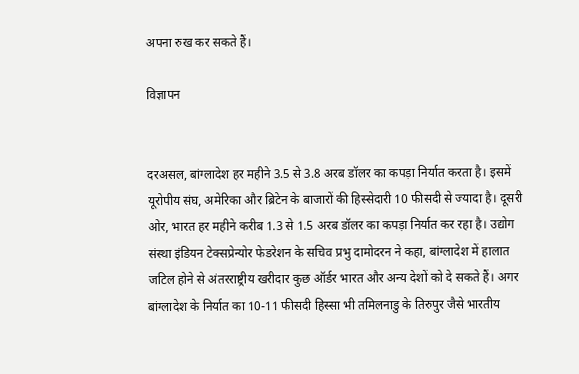अपना रुख कर सकते हैं।

विज्ञापन


दरअसल, बांग्लादेश हर महीने 3.5 से 3.8 अरब डॉलर का कपड़ा निर्यात करता है। इसमें यूरोपीय संघ, अमेरिका और ब्रिटेन के बाजारों की हिस्सेदारी 10 फीसदी से ज्यादा है। दूसरी ओर, भारत हर महीने करीब 1.3 से 1.5 अरब डॉलर का कपड़ा निर्यात कर रहा है। उद्योग संस्था इंडियन टेक्सप्रेन्योर फेडरेशन के सचिव प्रभु दामोदरन ने कहा, बांग्लादेश में हालात जटिल होने से अंतरराष्ट्रीय खरीदार कुछ ऑर्डर भारत और अन्य देशों को दे सकते हैं। अगर बांग्लादेश के निर्यात का 10-11 फीसदी हिस्सा भी तमिलनाडु के तिरुपुर जैसे भारतीय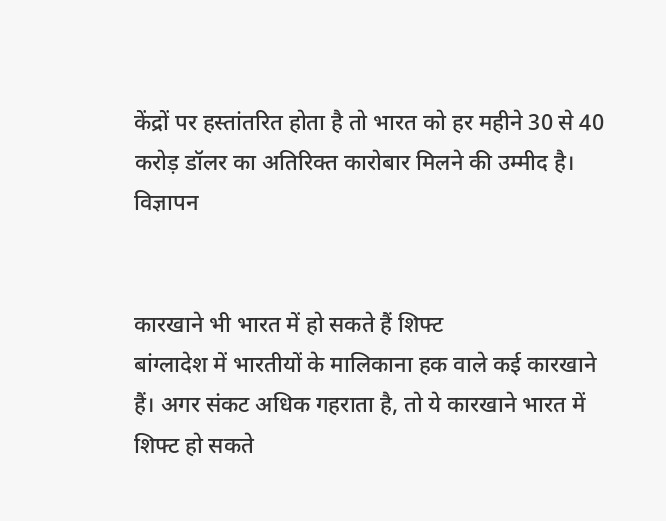केंद्रों पर हस्तांतरित होता है तो भारत को हर महीने 30 से 40 करोड़ डॉलर का अतिरिक्त कारोबार मिलने की उम्मीद है।
विज्ञापन


कारखाने भी भारत में हो सकते हैं शिफ्ट
बांग्लादेश में भारतीयों के मालिकाना हक वाले कई कारखाने हैं। अगर संकट अधिक गहराता है, तो ये कारखाने भारत में शिफ्ट हो सकते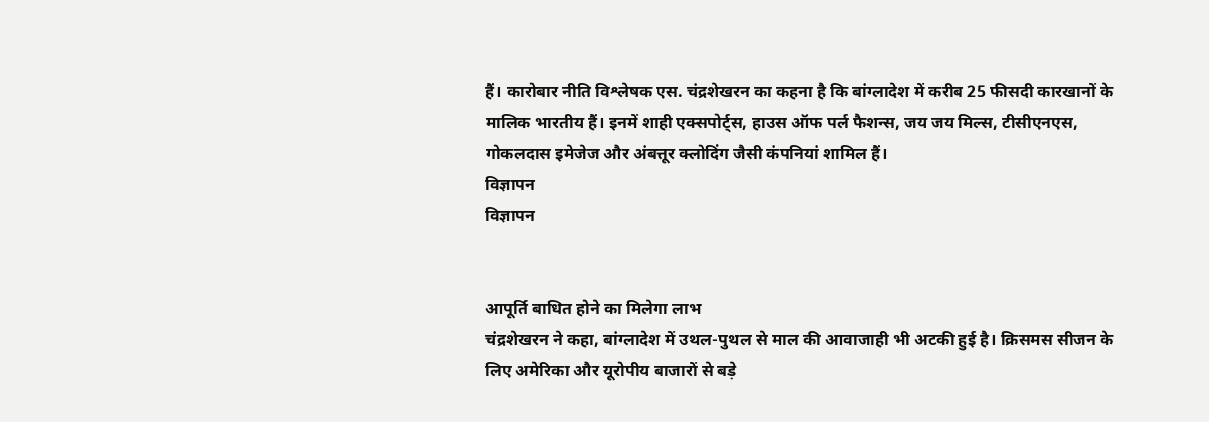हैं। कारोबार नीति विश्लेषक एस. चंद्रशेखरन का कहना है कि बांग्लादेश में करीब 25 फीसदी कारखानों के मालिक भारतीय हैं। इनमें शाही एक्सपोर्ट्स, हाउस ऑफ पर्ल फैशन्स, जय जय मिल्स, टीसीएनएस, गोकलदास इमेजेज और अंबत्तूर क्लोदिंग जैसी कंपनियां शामिल हैं।
विज्ञापन
विज्ञापन


आपूर्ति बाधित होने का मिलेगा लाभ
चंद्रशेखरन ने कहा, बांग्लादेश में उथल-पुथल से माल की आवाजाही भी अटकी हुई है। क्रिसमस सीजन के लिए अमेरिका और यूरोपीय बाजारों से बड़े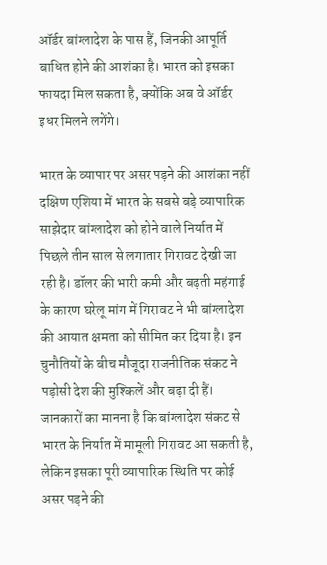ऑर्डर बांग्लादेश के पास हैं, जिनकी आपूर्ति बाधित होने की आशंका है। भारत को इसका फायदा मिल सकता है, क्योंकि अब वे ऑर्डर इधर मिलने लगेंगे।

भारत के व्यापार पर असर पड़ने की आशंका नहीं
दक्षिण एशिया में भारत के सबसे बड़े व्यापारिक साझेदार बांग्लादेश को होने वाले निर्यात में पिछले तीन साल से लगातार गिरावट देखी जा रही है। डॉलर की भारी कमी और बढ़ती महंगाई के कारण घरेलू मांग में गिरावट ने भी बांग्लादेश की आयात क्षमता को सीमित कर दिया है। इन चुनौतियों के बीच मौजूदा राजनीतिक संकट ने पड़ोसी देश की मुश्किलें और बढ़ा दी हैं। जानकारों का मानना है कि बांग्लादेश संकट से भारत के निर्यात में मामूली गिरावट आ सकती है, लेकिन इसका पूरी व्यापारिक स्थिति पर कोई असर पड़ने की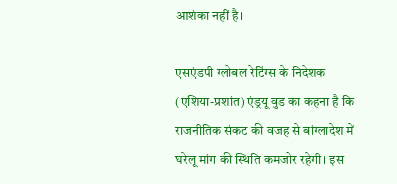आशंका नहीं है।

एसएंडपी ग्लोबल रेटिंग्स के निदेशक (एशिया-प्रशांत) एंड्रयू वुड का कहना है कि राजनीतिक संकट की वजह से बांग्लादेश में घरेलू मांग की स्थिति कमजोर रहेगी। इस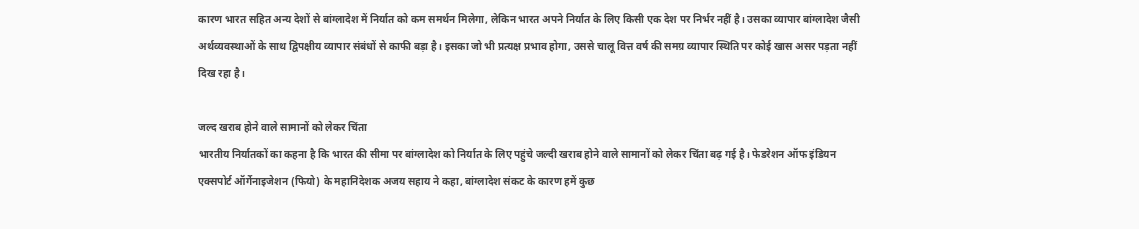कारण भारत सहित अन्य देशों से बांग्लादेश में निर्यात को कम समर्थन मिलेगा, लेकिन भारत अपने निर्यात के लिए किसी एक देश पर निर्भर नहीं है। उसका व्यापार बांग्लादेश जैसी अर्थव्यवस्थाओं के साथ द्विपक्षीय व्यापार संबंधों से काफी बड़ा है। इसका जो भी प्रत्यक्ष प्रभाव होगा, उससे चालू वित्त वर्ष की समग्र व्यापार स्थिति पर कोई खास असर पड़ता नहीं दिख रहा है।

जल्द खराब होने वाले सामानों को लेकर चिंता
भारतीय निर्यातकों का कहना है कि भारत की सीमा पर बांग्लादेश को निर्यात के लिए पहुंचे जल्दी खराब होने वाले सामानों को लेकर चिंता बढ़ गई है। फेडरेशन ऑफ इंडियन एक्सपोर्ट ऑर्गेनाइजेशन (फियो) के महानिदेशक अजय सहाय ने कहा, बांग्लादेश संकट के कारण हमें कुछ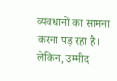व्यवधानों का सामना करना पड़ रहा है। लेकिन, उम्मीद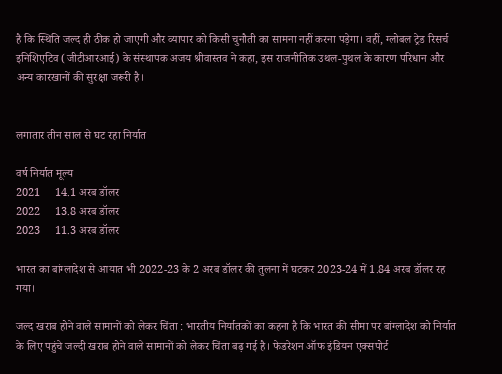है कि स्थिति जल्द ही ठीक हो जाएगी और व्यापार को किसी चुनौती का सामना नहीं करना पड़ेगा। वहीं, ग्लोबल ट्रेड रिसर्च इनिशिएटिव (जीटीआरआई) के संस्थापक अजय श्रीवास्तव ने कहा, इस राजनीतिक उथल-पुथल के कारण परिधान और अन्य कारखानों की सुरक्षा जरूरी है।


लगातार तीन साल से घट रहा निर्यात

वर्ष निर्यात मूल्य
2021     14.1 अरब डॉलर
2022     13.8 अरब डॉलर
2023     11.3 अरब डॉलर

भारत का बांग्लादेश से आयात भी 2022-23 के 2 अरब डॉलर की तुलना में घटकर 2023-24 में 1.84 अरब डॉलर रह गया।

जल्द खराब होने वाले सामानों को लेकर चिंता : भारतीय निर्यातकों का कहना है कि भारत की सीमा पर बांग्लादेश को निर्यात के लिए पहुंचे जल्दी खराब होने वाले सामानों को लेकर चिंता बढ़ गई है। फेडरेशन ऑफ इंडियन एक्सपोर्ट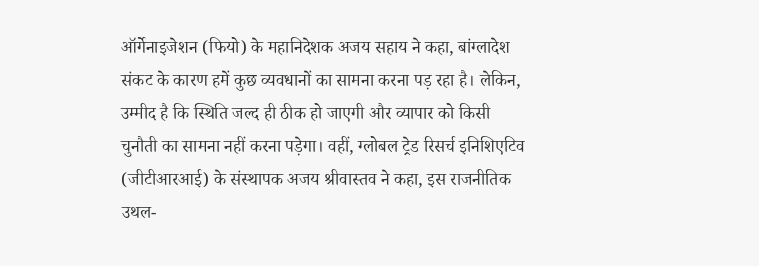ऑर्गेनाइजेशन (फियो) के महानिदेशक अजय सहाय ने कहा, बांग्लादेश संकट के कारण हमें कुछ व्यवधानों का सामना करना पड़ रहा है। लेकिन, उम्मीद है कि स्थिति जल्द ही ठीक हो जाएगी और व्यापार को किसी चुनौती का सामना नहीं करना पड़ेगा। वहीं, ग्लोबल ट्रेड रिसर्च इनिशिएटिव (जीटीआरआई) के संस्थापक अजय श्रीवास्तव ने कहा, इस राजनीतिक उथल-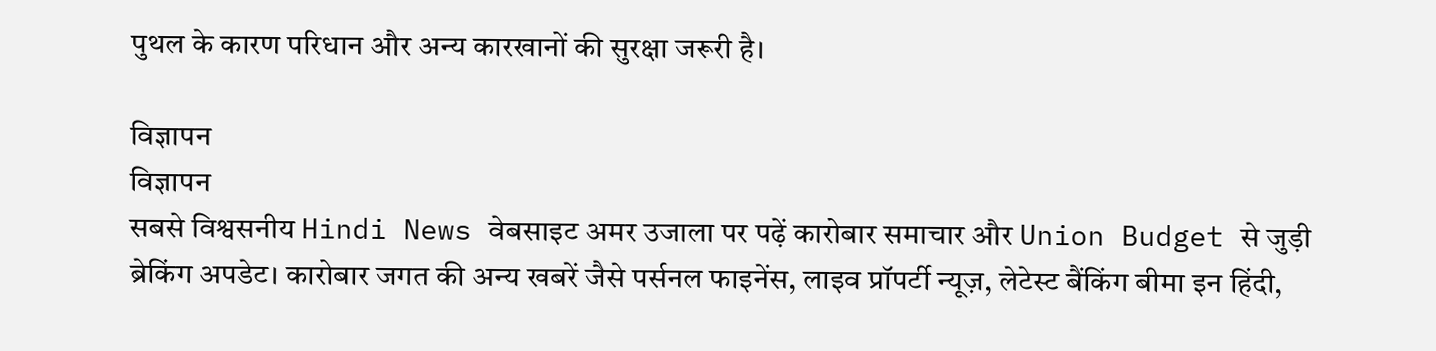पुथल के कारण परिधान और अन्य कारखानों की सुरक्षा जरूरी है।

विज्ञापन
विज्ञापन
सबसे विश्वसनीय Hindi News वेबसाइट अमर उजाला पर पढ़ें कारोबार समाचार और Union Budget से जुड़ी ब्रेकिंग अपडेट। कारोबार जगत की अन्य खबरें जैसे पर्सनल फाइनेंस, लाइव प्रॉपर्टी न्यूज़, लेटेस्ट बैंकिंग बीमा इन हिंदी,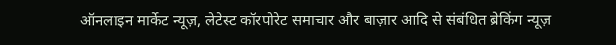ऑनलाइन मार्केट न्यूज़, लेटेस्ट कॉरपोरेट समाचार और बाज़ार आदि से संबंधित ब्रेकिंग न्यूज़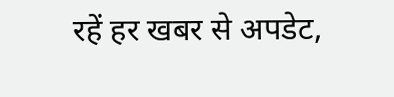रहें हर खबर से अपडेट,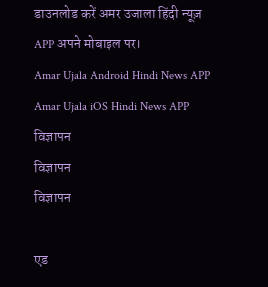डाउनलोड करें अमर उजाला हिंदी न्यूज़ APP अपने मोबाइल पर।
Amar Ujala Android Hindi News APP Amar Ujala iOS Hindi News APP
विज्ञापन
विज्ञापन
विज्ञापन

एड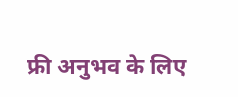फ्री अनुभव के लिए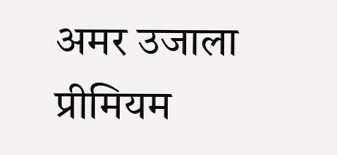अमर उजाला प्रीमियम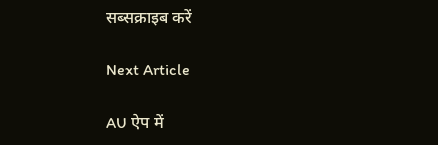सब्सक्राइब करें

Next Article

AU ऐप में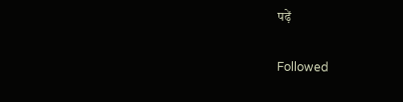पढ़ें

Followed